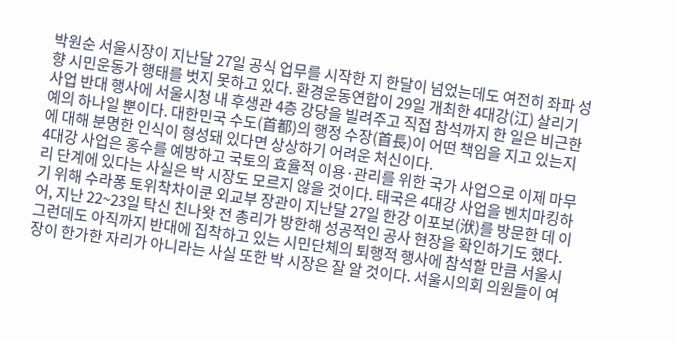박원순 서울시장이 지난달 27일 공식 업무를 시작한 지 한달이 넘었는데도 여전히 좌파 성향 시민운동가 행태를 벗지 못하고 있다. 환경운동연합이 29일 개최한 4대강(江) 살리기사업 반대 행사에 서울시청 내 후생관 4층 강당을 빌려주고 직접 참석까지 한 일은 비근한 예의 하나일 뿐이다. 대한민국 수도(首都)의 행정 수장(首長)이 어떤 책임을 지고 있는지에 대해 분명한 인식이 형성돼 있다면 상상하기 어려운 처신이다.
4대강 사업은 홍수를 예방하고 국토의 효율적 이용·관리를 위한 국가 사업으로 이제 마무리 단계에 있다는 사실은 박 시장도 모르지 않을 것이다. 태국은 4대강 사업을 벤치마킹하기 위해 수라퐁 토위착차이쿤 외교부 장관이 지난달 27일 한강 이포보(洑)를 방문한 데 이어, 지난 22~23일 탁신 친나왓 전 총리가 방한해 성공적인 공사 현장을 확인하기도 했다. 그런데도 아직까지 반대에 집착하고 있는 시민단체의 퇴행적 행사에 참석할 만큼 서울시장이 한가한 자리가 아니라는 사실 또한 박 시장은 잘 알 것이다. 서울시의회 의원들이 여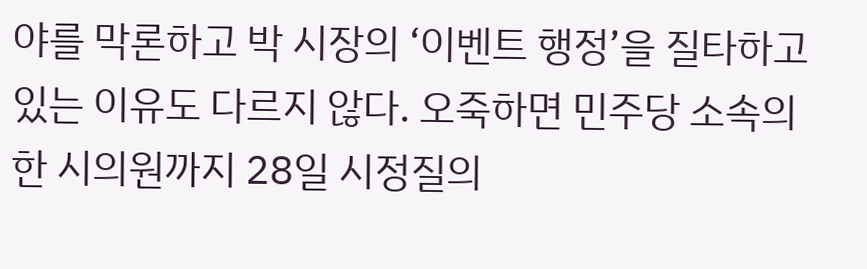야를 막론하고 박 시장의 ‘이벤트 행정’을 질타하고 있는 이유도 다르지 않다. 오죽하면 민주당 소속의 한 시의원까지 28일 시정질의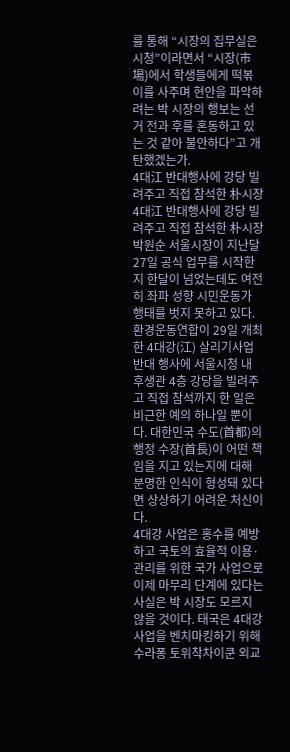를 통해 “시장의 집무실은 시청”이라면서 “시장(市場)에서 학생들에게 떡볶이를 사주며 현안을 파악하려는 박 시장의 행보는 선거 전과 후를 혼동하고 있는 것 같아 불안하다”고 개탄했겠는가.
4대江 반대행사에 강당 빌려주고 직접 참석한 朴시장
4대江 반대행사에 강당 빌려주고 직접 참석한 朴시장
박원순 서울시장이 지난달 27일 공식 업무를 시작한 지 한달이 넘었는데도 여전히 좌파 성향 시민운동가 행태를 벗지 못하고 있다. 환경운동연합이 29일 개최한 4대강(江) 살리기사업 반대 행사에 서울시청 내 후생관 4층 강당을 빌려주고 직접 참석까지 한 일은 비근한 예의 하나일 뿐이다. 대한민국 수도(首都)의 행정 수장(首長)이 어떤 책임을 지고 있는지에 대해 분명한 인식이 형성돼 있다면 상상하기 어려운 처신이다.
4대강 사업은 홍수를 예방하고 국토의 효율적 이용·관리를 위한 국가 사업으로 이제 마무리 단계에 있다는 사실은 박 시장도 모르지 않을 것이다. 태국은 4대강 사업을 벤치마킹하기 위해 수라퐁 토위착차이쿤 외교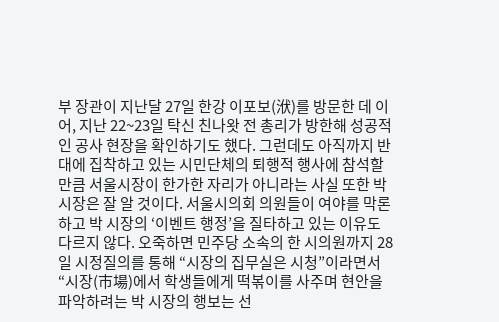부 장관이 지난달 27일 한강 이포보(洑)를 방문한 데 이어, 지난 22~23일 탁신 친나왓 전 총리가 방한해 성공적인 공사 현장을 확인하기도 했다. 그런데도 아직까지 반대에 집착하고 있는 시민단체의 퇴행적 행사에 참석할 만큼 서울시장이 한가한 자리가 아니라는 사실 또한 박 시장은 잘 알 것이다. 서울시의회 의원들이 여야를 막론하고 박 시장의 ‘이벤트 행정’을 질타하고 있는 이유도 다르지 않다. 오죽하면 민주당 소속의 한 시의원까지 28일 시정질의를 통해 “시장의 집무실은 시청”이라면서 “시장(市場)에서 학생들에게 떡볶이를 사주며 현안을 파악하려는 박 시장의 행보는 선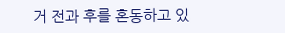거 전과 후를 혼동하고 있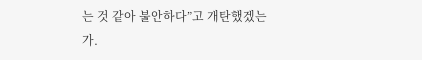는 것 같아 불안하다”고 개탄했겠는가.